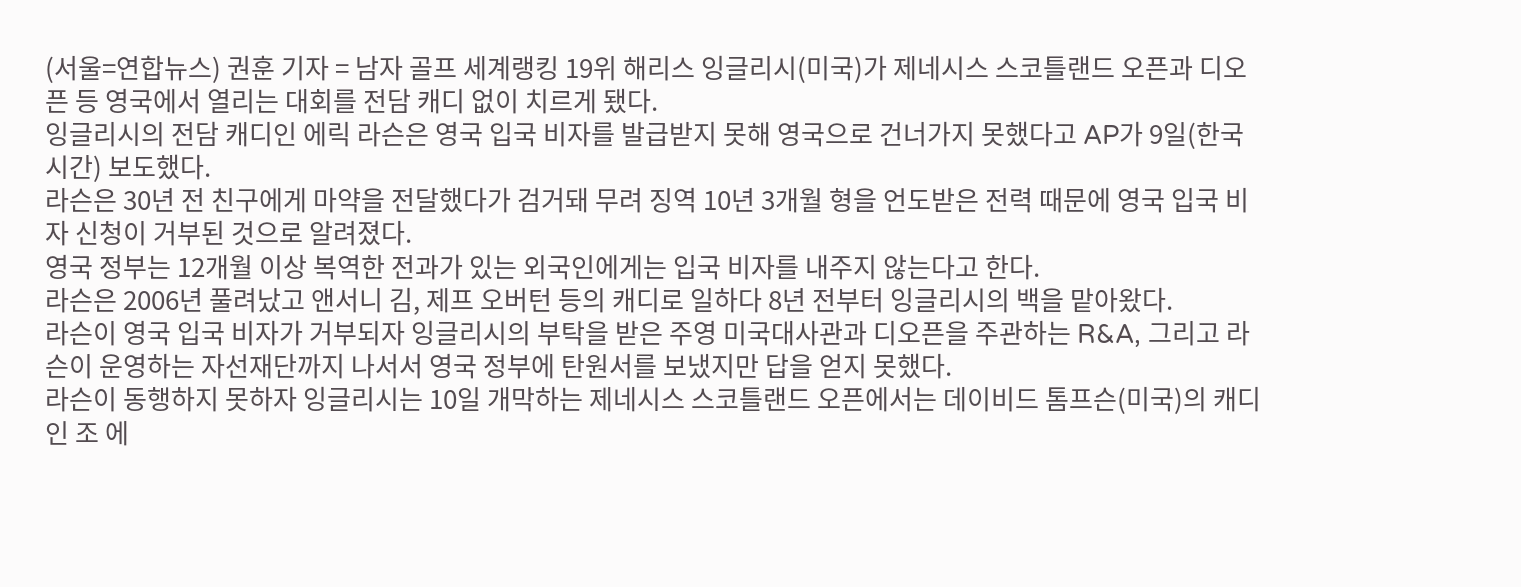(서울=연합뉴스) 권훈 기자 = 남자 골프 세계랭킹 19위 해리스 잉글리시(미국)가 제네시스 스코틀랜드 오픈과 디오픈 등 영국에서 열리는 대회를 전담 캐디 없이 치르게 됐다.
잉글리시의 전담 캐디인 에릭 라슨은 영국 입국 비자를 발급받지 못해 영국으로 건너가지 못했다고 AP가 9일(한국시간) 보도했다.
라슨은 30년 전 친구에게 마약을 전달했다가 검거돼 무려 징역 10년 3개월 형을 언도받은 전력 때문에 영국 입국 비자 신청이 거부된 것으로 알려졌다.
영국 정부는 12개월 이상 복역한 전과가 있는 외국인에게는 입국 비자를 내주지 않는다고 한다.
라슨은 2006년 풀려났고 앤서니 김, 제프 오버턴 등의 캐디로 일하다 8년 전부터 잉글리시의 백을 맡아왔다.
라슨이 영국 입국 비자가 거부되자 잉글리시의 부탁을 받은 주영 미국대사관과 디오픈을 주관하는 R&A, 그리고 라슨이 운영하는 자선재단까지 나서서 영국 정부에 탄원서를 보냈지만 답을 얻지 못했다.
라슨이 동행하지 못하자 잉글리시는 10일 개막하는 제네시스 스코틀랜드 오픈에서는 데이비드 톰프슨(미국)의 캐디인 조 에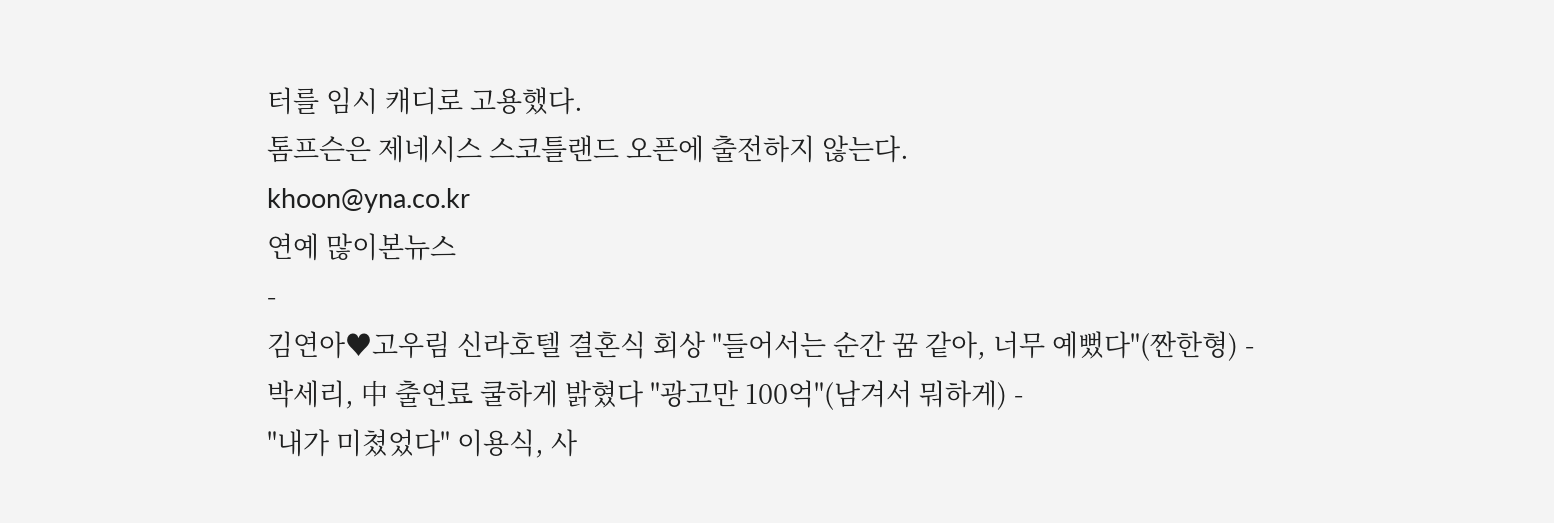터를 임시 캐디로 고용했다.
톰프슨은 제네시스 스코틀랜드 오픈에 출전하지 않는다.
khoon@yna.co.kr
연예 많이본뉴스
-
김연아♥고우림 신라호텔 결혼식 회상 "들어서는 순간 꿈 같아, 너무 예뻤다"(짠한형) -
박세리, 中 출연료 쿨하게 밝혔다 "광고만 100억"(남겨서 뭐하게) -
"내가 미쳤었다" 이용식, 사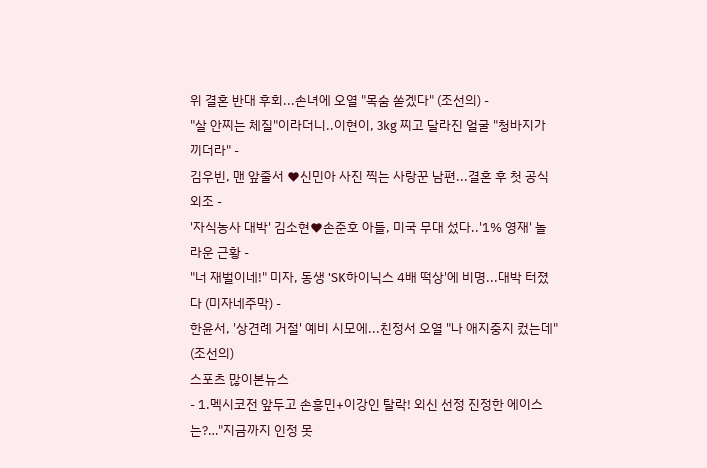위 결혼 반대 후회...손녀에 오열 "목숨 쏟겠다" (조선의) -
"살 안찌는 체질"이라더니..이현이, 3kg 찌고 달라진 얼굴 "청바지가 끼더라" -
김우빈, 맨 앞줄서 ♥신민아 사진 찍는 사랑꾼 남편...결혼 후 첫 공식 외조 -
'자식농사 대박' 김소현♥손준호 아들, 미국 무대 섰다..'1% 영재' 놀라운 근황 -
"너 재벌이네!" 미자, 동생 'SK하이닉스 4배 떡상'에 비명...대박 터졌다 (미자네주막) -
한윤서, '상견례 거절' 예비 시모에...친정서 오열 "나 애지중지 컸는데" (조선의)
스포츠 많이본뉴스
- 1.멕시코전 앞두고 손흥민+이강인 탈락! 외신 선정 진정한 에이스는?…"지금까지 인정 못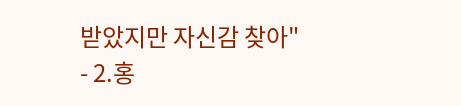받았지만 자신감 찾아"
- 2.홍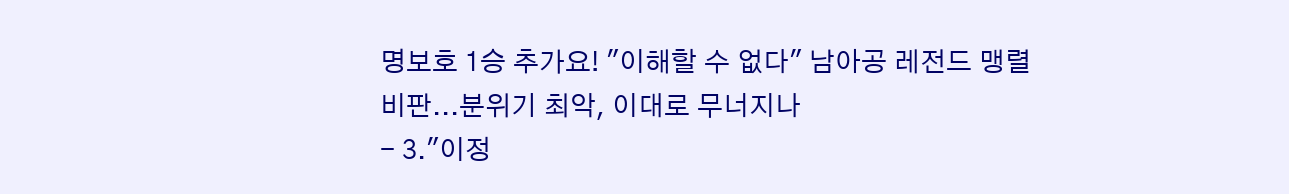명보호 1승 추가요! "이해할 수 없다" 남아공 레전드 맹렬 비판...분위기 최악, 이대로 무너지나
- 3."이정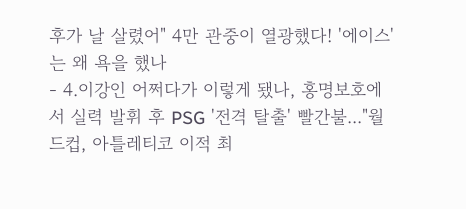후가 날 살렸어" 4만 관중이 열광했다! '에이스'는 왜 욕을 했나
- 4.이강인 어쩌다가 이렇게 됐나, 홍명보호에서 실력 발휘 후 PSG '전격 탈출' 빨간불..."월드컵, 아틀레티코 이적 최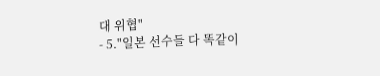대 위협"
- 5."일본 선수들 다 똑같이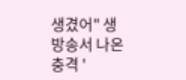생겼어" 생방송서 나온 충격 '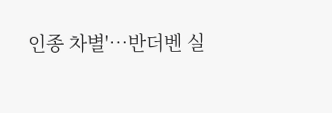인종 차별'…반더벤 실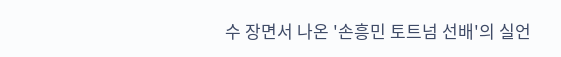수 장면서 나온 '손흥민 토트넘 선배'의 실언